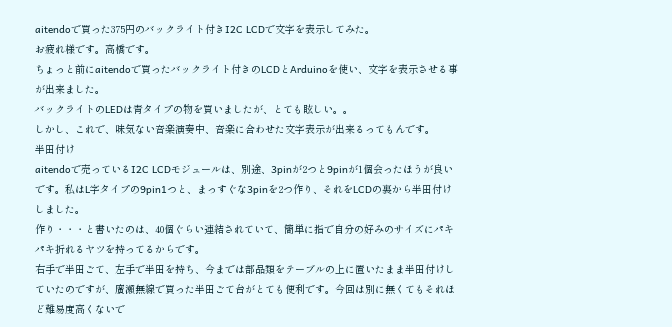aitendoで買った375円のバックライト付きI2C LCDで文字を表示してみた。
お疲れ様です。高橋です。
ちょっと前にaitendoで買ったバックライト付きのLCDとArduinoを使い、文字を表示させる事が出来ました。
バックライトのLEDは青タイプの物を買いましたが、とても眩しい。。
しかし、これで、味気ない音楽演奏中、音楽に合わせた文字表示が出来るってもんです。
半田付け
aitendoで売っているI2C LCDモジュールは、別途、3pinが2つと9pinが1個会ったほうが良いです。私はL字タイプの9pin1つと、まっすぐな3pinを2つ作り、それをLCDの裏から半田付けしました。
作り・・・と書いたのは、40個ぐらい連結されていて、簡単に指で自分の好みのサイズにパキパキ折れるヤツを持ってるからです。
右手で半田ごて、左手で半田を持ち、今までは部品類をテーブルの上に置いたまま半田付けしていたのですが、廣瀬無線で買った半田ごて台がとても便利です。今回は別に無くてもそれほど難易度高くないで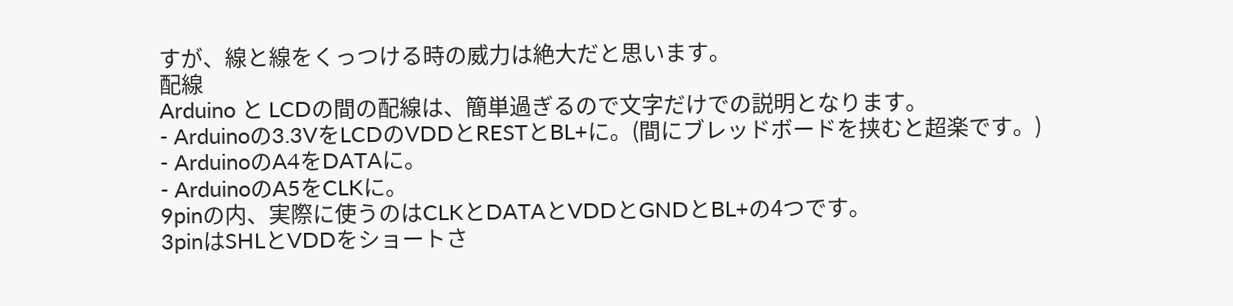すが、線と線をくっつける時の威力は絶大だと思います。
配線
Arduino と LCDの間の配線は、簡単過ぎるので文字だけでの説明となります。
- Arduinoの3.3VをLCDのVDDとRESTとBL+に。(間にブレッドボードを挟むと超楽です。)
- ArduinoのA4をDATAに。
- ArduinoのA5をCLKに。
9pinの内、実際に使うのはCLKとDATAとVDDとGNDとBL+の4つです。
3pinはSHLとVDDをショートさ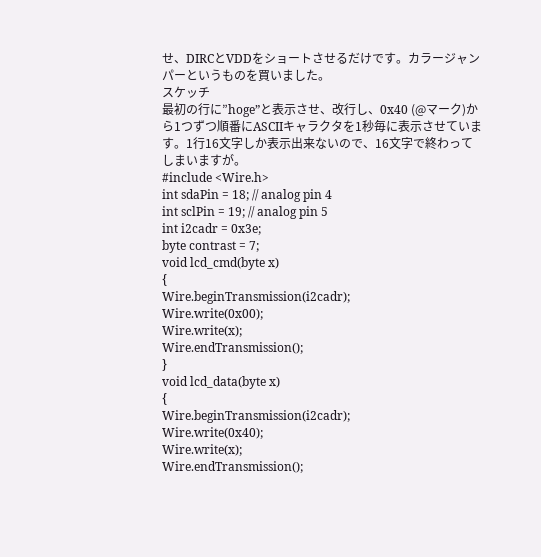せ、DIRCとVDDをショートさせるだけです。カラージャンパーというものを買いました。
スケッチ
最初の行に”hoge”と表示させ、改行し、0x40 (@マーク)から1つずつ順番にASCIIキャラクタを1秒毎に表示させています。1行16文字しか表示出来ないので、16文字で終わってしまいますが。
#include <Wire.h>
int sdaPin = 18; // analog pin 4
int sclPin = 19; // analog pin 5
int i2cadr = 0x3e;
byte contrast = 7;
void lcd_cmd(byte x)
{
Wire.beginTransmission(i2cadr);
Wire.write(0x00);
Wire.write(x);
Wire.endTransmission();
}
void lcd_data(byte x)
{
Wire.beginTransmission(i2cadr);
Wire.write(0x40);
Wire.write(x);
Wire.endTransmission();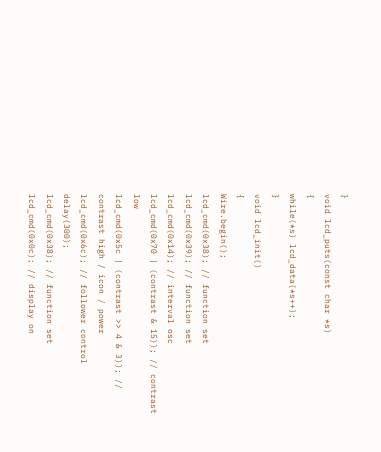}
void lcd_puts(const char *s)
{
while(*s) lcd_data(*s++);
}
void lcd_init()
{
Wire.begin();
lcd_cmd(0x38); // function set
lcd_cmd(0x39); // function set
lcd_cmd(0x14); // interval osc
lcd_cmd(0x70 | (contrast & 15)); // contrast low
lcd_cmd(0x5c | (contrast >> 4 & 3)); // contrast high / icon / power
lcd_cmd(0x6c); // follower control
delay(300);
lcd_cmd(0x38); // function set
lcd_cmd(0x0c); // display on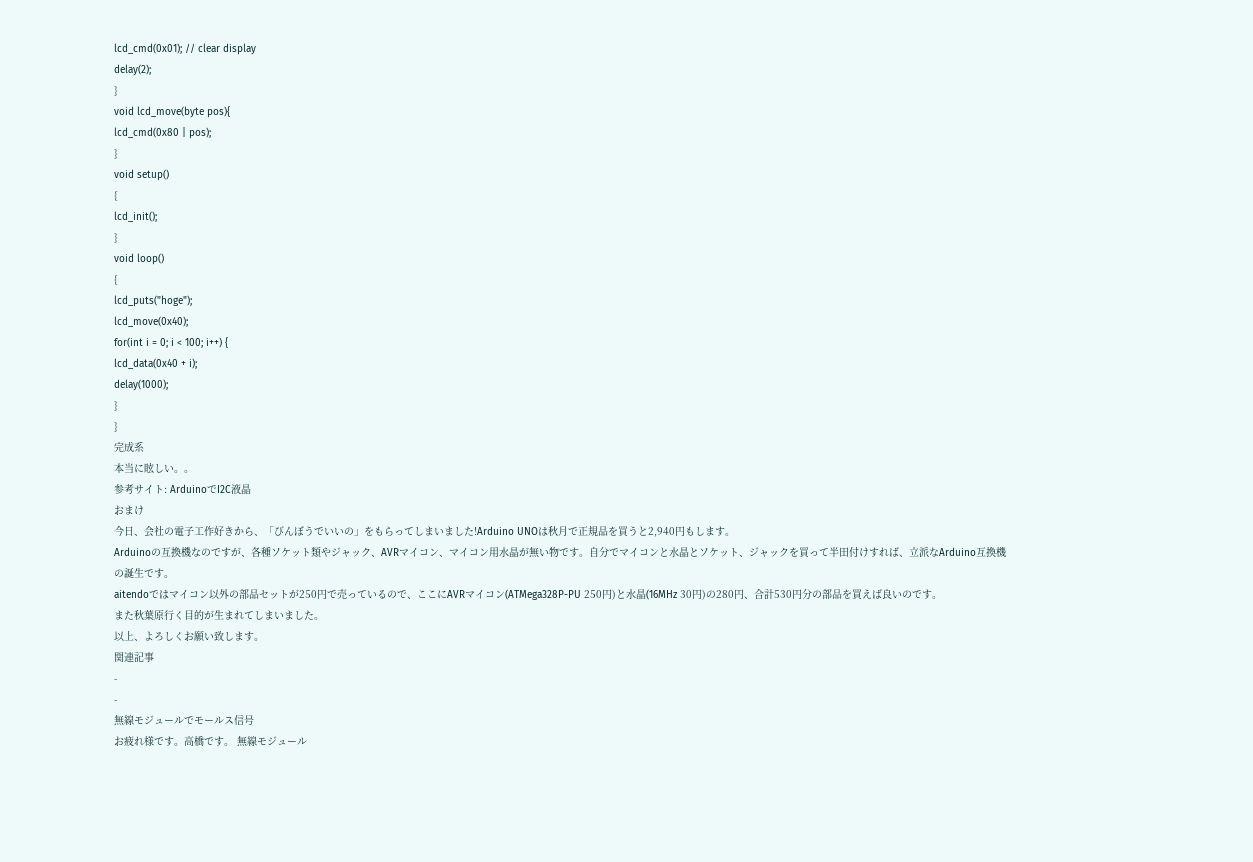lcd_cmd(0x01); // clear display
delay(2);
}
void lcd_move(byte pos){
lcd_cmd(0x80 | pos);
}
void setup()
{
lcd_init();
}
void loop()
{
lcd_puts("hoge");
lcd_move(0x40);
for(int i = 0; i < 100; i++) {
lcd_data(0x40 + i);
delay(1000);
}
}
完成系
本当に眩しい。。
参考サイト: ArduinoでI2C液晶
おまけ
今日、会社の電子工作好きから、「びんぼうでいいの」をもらってしまいました!Arduino UNOは秋月で正規品を買うと2,940円もします。
Arduinoの互換機なのですが、各種ソケット類やジャック、AVRマイコン、マイコン用水晶が無い物です。自分でマイコンと水晶とソケット、ジャックを買って半田付けすれば、立派なArduino互換機の誕生です。
aitendoではマイコン以外の部品セットが250円で売っているので、ここにAVRマイコン(ATMega328P-PU 250円)と水晶(16MHz 30円)の280円、合計530円分の部品を買えば良いのです。
また秋葉原行く目的が生まれてしまいました。
以上、よろしくお願い致します。
関連記事
-
-
無線モジュールでモールス信号
お疲れ様です。高橋です。 無線モジュール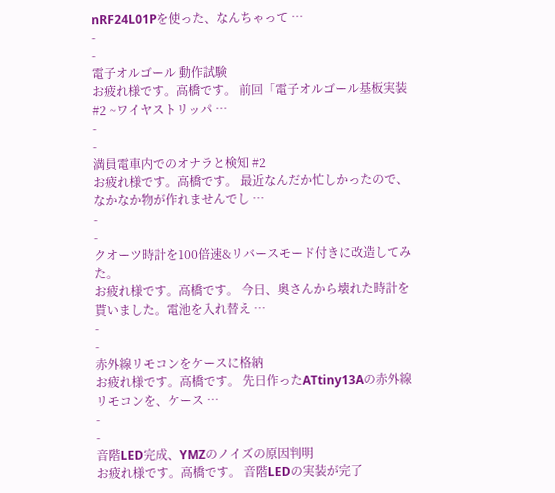nRF24L01Pを使った、なんちゃって …
-
-
電子オルゴール 動作試験
お疲れ様です。高橋です。 前回「電子オルゴール基板実装 #2 ~ワイヤストリッパ …
-
-
満員電車内でのオナラと検知 #2
お疲れ様です。高橋です。 最近なんだか忙しかったので、なかなか物が作れませんでし …
-
-
クオーツ時計を100倍速&リバースモード付きに改造してみた。
お疲れ様です。高橋です。 今日、奥さんから壊れた時計を貰いました。電池を入れ替え …
-
-
赤外線リモコンをケースに格納
お疲れ様です。高橋です。 先日作ったATtiny13Aの赤外線リモコンを、ケース …
-
-
音階LED完成、YMZのノイズの原因判明
お疲れ様です。高橋です。 音階LEDの実装が完了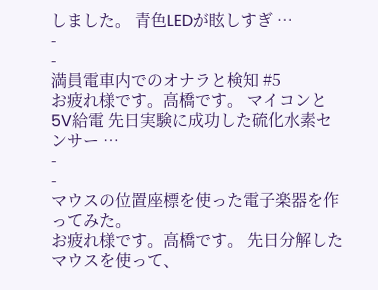しました。 青色LEDが眩しすぎ …
-
-
満員電車内でのオナラと検知 #5
お疲れ様です。高橋です。 マイコンと5V給電 先日実験に成功した硫化水素センサー …
-
-
マウスの位置座標を使った電子楽器を作ってみた。
お疲れ様です。高橋です。 先日分解したマウスを使って、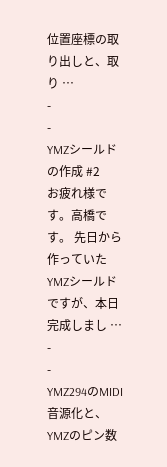位置座標の取り出しと、取り …
-
-
YMZシールドの作成 #2
お疲れ様です。高橋です。 先日から作っていたYMZシールドですが、本日完成しまし …
-
-
YMZ294のMIDI音源化と、YMZのピン数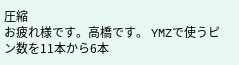圧縮
お疲れ様です。高橋です。 YMZで使うピン数を11本から6本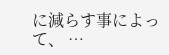に減らす事によって、 …